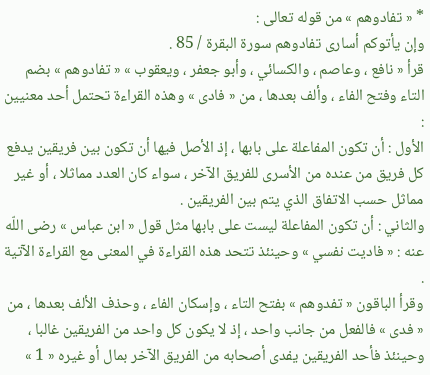* « تفادوهم » من قوله تعالى :
وإن يأتوكم أسارى تفادوهم سورة البقرة / 85 .
قرأ « نافع ، وعاصم ، والكسائي ، وأبو جعفر ، ويعقوب » « تفادوهم » بضم التاء وفتح الفاء ، وألف بعدها ، من « فادى » وهذه القراءة تحتمل أحد معنيين :
الأول : أن تكون المفاعلة على بابها ، إذ الأصل فيها أن تكون بين فريقين يدفع كل فريق من عنده من الأسرى للفريق الآخر ، سواء كان العدد مماثلا ، أو غير مماثل حسب الاتفاق الذي يتم بين الفريقين .
والثاني : أن تكون المفاعلة ليست على بابها مثل قول « ابن عباس » رضى اللّه عنه : « فاديت نفسي » وحينئذ تتحد هذه القراءة في المعنى مع القراءة الآتية .
وقرأ الباقون « تفدوهم » بفتح التاء ، وإسكان الفاء ، وحذف الألف بعدها ، من « فدى » فالفعل من جانب واحد ، إذ لا يكون كل واحد من الفريقين غالبا ، وحينئذ فأحد الفريقين يفدى أصحابه من الفريق الآخر بمال أو غيره « 1 »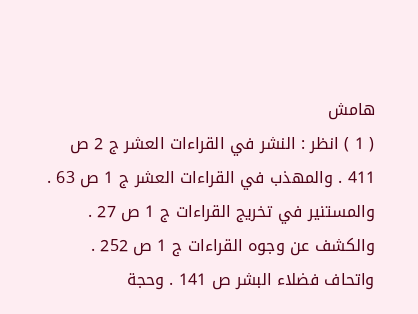هامش
( 1 ) انظر : النشر في القراءات العشر ج 2 ص 411 . والمهذب في القراءات العشر ج 1 ص 63 .
والمستنير في تخريج القراءات ج 1 ص 27 . والكشف عن وجوه القراءات ج 1 ص 252 .
واتحاف فضلاء البشر ص 141 . وحجة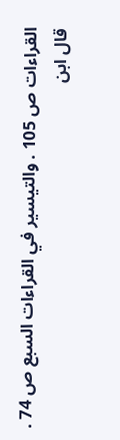القراءات ص 105 . والتيسير في القراءات السبع ص 74 .
قال ابن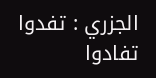الجزري : تفدوا تفادوا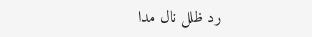رد ظلل نال مدا